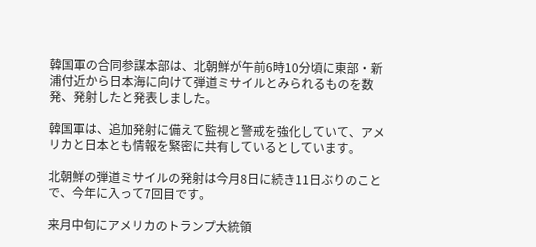韓国軍の合同参謀本部は、北朝鮮が午前6時10分頃に東部・新浦付近から日本海に向けて弾道ミサイルとみられるものを数発、発射したと発表しました。

韓国軍は、追加発射に備えて監視と警戒を強化していて、アメリカと日本とも情報を緊密に共有しているとしています。

北朝鮮の弾道ミサイルの発射は今月8日に続き11日ぶりのことで、今年に入って7回目です。

来月中旬にアメリカのトランプ大統領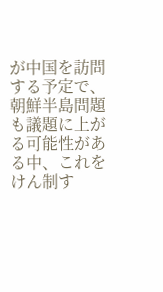が中国を訪問する予定で、朝鮮半島問題も議題に上がる可能性がある中、これをけん制す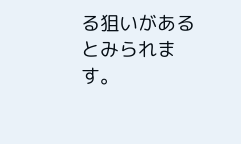る狙いがあるとみられます。